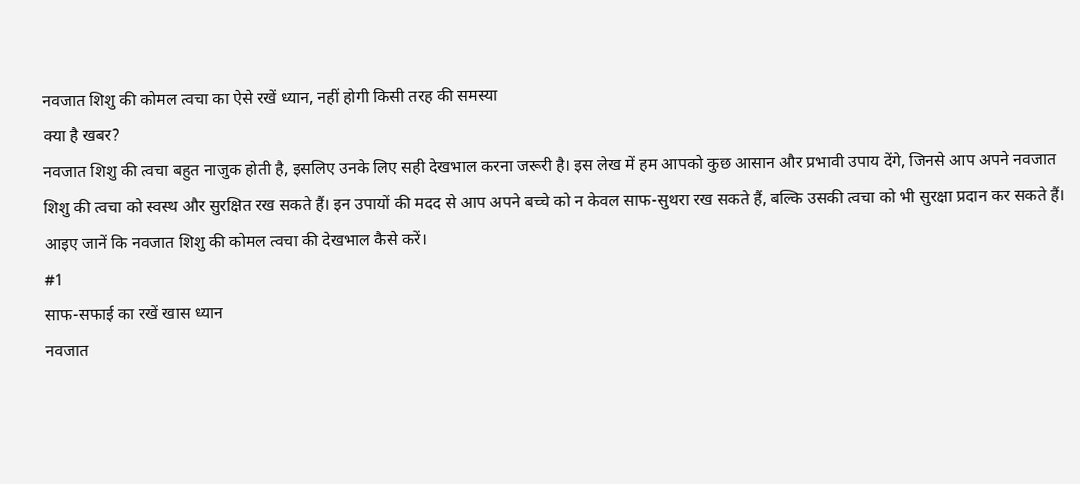नवजात शिशु की कोमल त्वचा का ऐसे रखें ध्यान, नहीं होगी किसी तरह की समस्या
क्या है खबर?
नवजात शिशु की त्वचा बहुत नाजुक होती है, इसलिए उनके लिए सही देखभाल करना जरूरी है। इस लेख में हम आपको कुछ आसान और प्रभावी उपाय देंगे, जिनसे आप अपने नवजात शिशु की त्वचा को स्वस्थ और सुरक्षित रख सकते हैं। इन उपायों की मदद से आप अपने बच्चे को न केवल साफ-सुथरा रख सकते हैं, बल्कि उसकी त्वचा को भी सुरक्षा प्रदान कर सकते हैं। आइए जानें कि नवजात शिशु की कोमल त्वचा की देखभाल कैसे करें।
#1
साफ-सफाई का रखें खास ध्यान
नवजात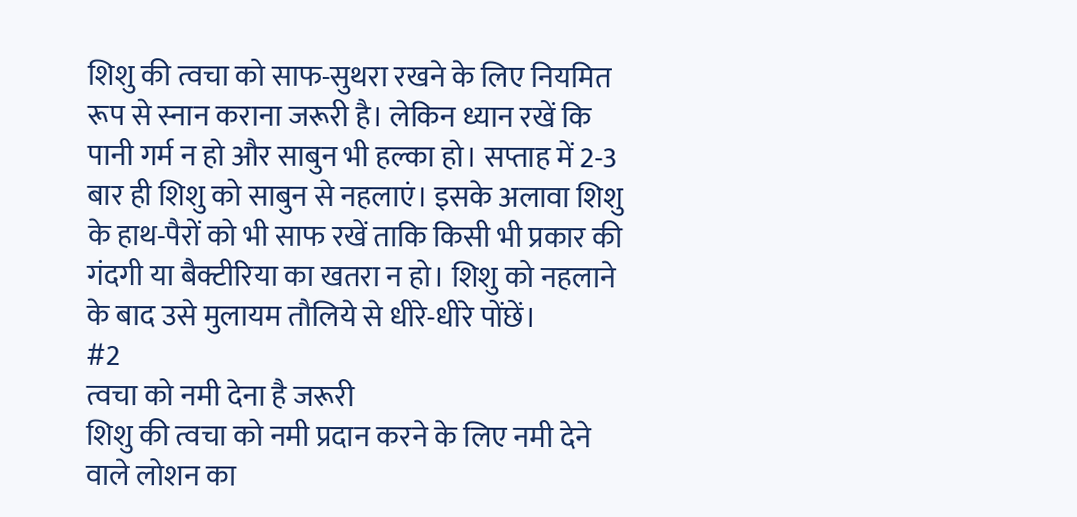शिशु की त्वचा को साफ-सुथरा रखने के लिए नियमित रूप से स्नान कराना जरूरी है। लेकिन ध्यान रखें कि पानी गर्म न हो और साबुन भी हल्का हो। सप्ताह में 2-3 बार ही शिशु को साबुन से नहलाएं। इसके अलावा शिशु के हाथ-पैरों को भी साफ रखें ताकि किसी भी प्रकार की गंदगी या बैक्टीरिया का खतरा न हो। शिशु को नहलाने के बाद उसे मुलायम तौलिये से धीरे-धीरे पोंछें।
#2
त्वचा को नमी देना है जरूरी
शिशु की त्वचा को नमी प्रदान करने के लिए नमी देने वाले लोशन का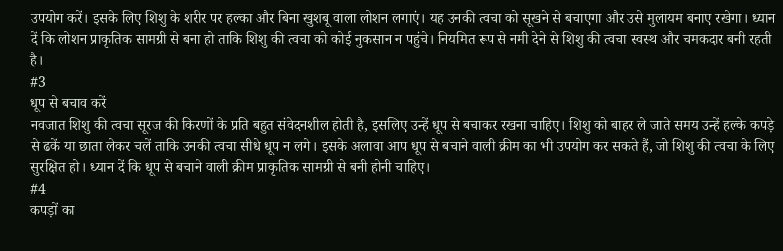उपयोग करें। इसके लिए शिशु के शरीर पर हल्का और बिना खुशबू वाला लोशन लगाएं। यह उनकी त्वचा को सूखने से बचाएगा और उसे मुलायम बनाए रखेगा। ध्यान दें कि लोशन प्राकृतिक सामग्री से बना हो ताकि शिशु की त्वचा को कोई नुकसान न पहुंचे। नियमित रूप से नमी देने से शिशु की त्वचा स्वस्थ और चमकदार बनी रहती है।
#3
धूप से बचाव करें
नवजात शिशु की त्वचा सूरज की किरणों के प्रति बहुत संवेदनशील होती है, इसलिए उन्हें धूप से बचाकर रखना चाहिए। शिशु को बाहर ले जाते समय उन्हें हल्के कपड़े से ढकें या छाता लेकर चलें ताकि उनकी त्वचा सीधे धूप न लगे। इसके अलावा आप धूप से बचाने वाली क्रीम का भी उपयोग कर सकते हैं, जो शिशु की त्वचा के लिए सुरक्षित हो। ध्यान दें कि धूप से बचाने वाली क्रीम प्राकृतिक सामग्री से बनी होनी चाहिए।
#4
कपड़ों का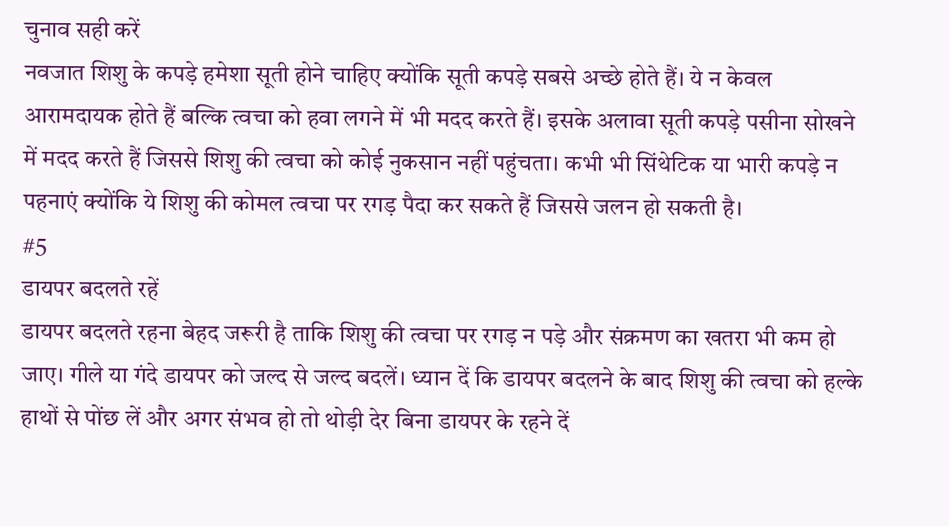चुनाव सही करें
नवजात शिशु के कपड़े हमेशा सूती होने चाहिए क्योंकि सूती कपड़े सबसे अच्छे होते हैं। ये न केवल आरामदायक होते हैं बल्कि त्वचा को हवा लगने में भी मदद करते हैं। इसके अलावा सूती कपड़े पसीना सोखने में मदद करते हैं जिससे शिशु की त्वचा को कोई नुकसान नहीं पहुंचता। कभी भी सिंथेटिक या भारी कपड़े न पहनाएं क्योंकि ये शिशु की कोमल त्वचा पर रगड़ पैदा कर सकते हैं जिससे जलन हो सकती है।
#5
डायपर बदलते रहें
डायपर बदलते रहना बेहद जरूरी है ताकि शिशु की त्वचा पर रगड़ न पड़े और संक्रमण का खतरा भी कम हो जाए। गीले या गंदे डायपर को जल्द से जल्द बदलें। ध्यान दें कि डायपर बदलने के बाद शिशु की त्वचा को हल्के हाथों से पोंछ लें और अगर संभव हो तो थोड़ी देर बिना डायपर के रहने दें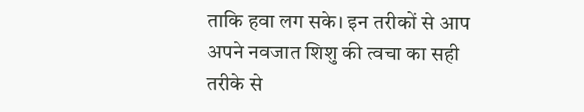ताकि हवा लग सके। इन तरीकों से आप अपने नवजात शिशु की त्वचा का सही तरीके से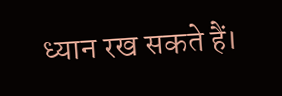ध्यान रख सकते हैं।